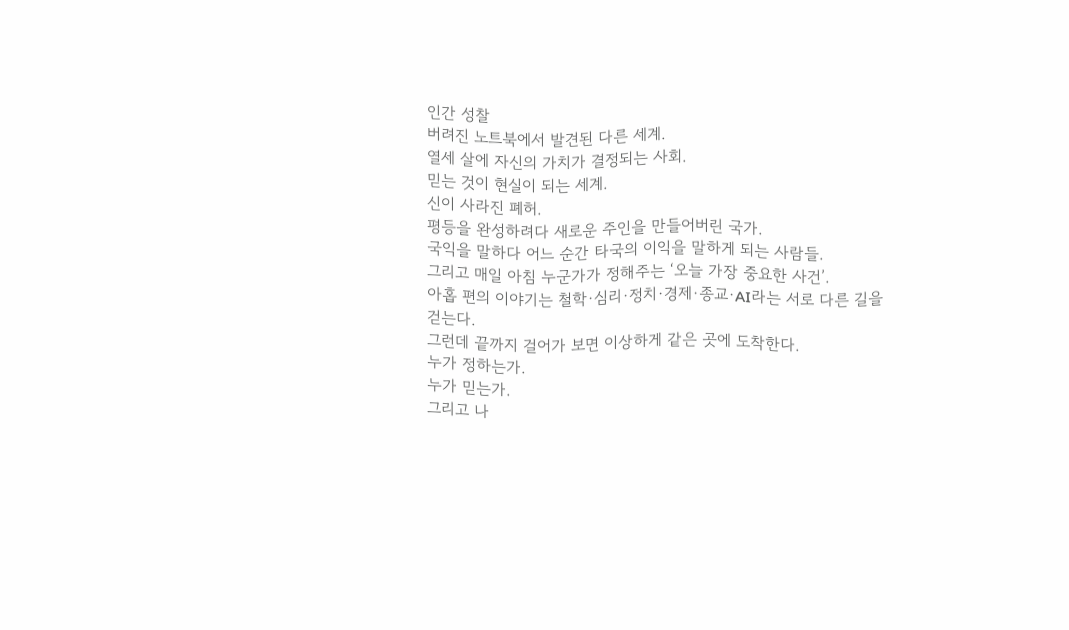인간 성찰
버려진 노트북에서 발견된 다른 세계.
열세 살에 자신의 가치가 결정되는 사회.
믿는 것이 현실이 되는 세계.
신이 사라진 폐허.
평등을 완성하려다 새로운 주인을 만들어버린 국가.
국익을 말하다 어느 순간 타국의 이익을 말하게 되는 사람들.
그리고 매일 아침 누군가가 정해주는 ‘오늘 가장 중요한 사건’.
아홉 편의 이야기는 철학·심리·정치·경제·종교·AI라는 서로 다른 길을 걷는다.
그런데 끝까지 걸어가 보면 이상하게 같은 곳에 도착한다.
누가 정하는가.
누가 믿는가.
그리고 나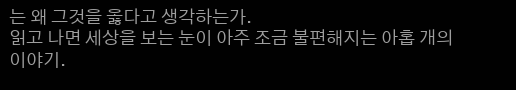는 왜 그것을 옳다고 생각하는가.
읽고 나면 세상을 보는 눈이 아주 조금 불편해지는 아홉 개의 이야기.